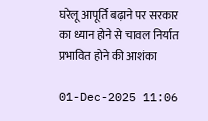घरेलू आपूर्ति बढ़ाने पर सरकार का ध्यान होने से चावल निर्यात प्रभावित होने की आशंका

01-Dec-2025 11:06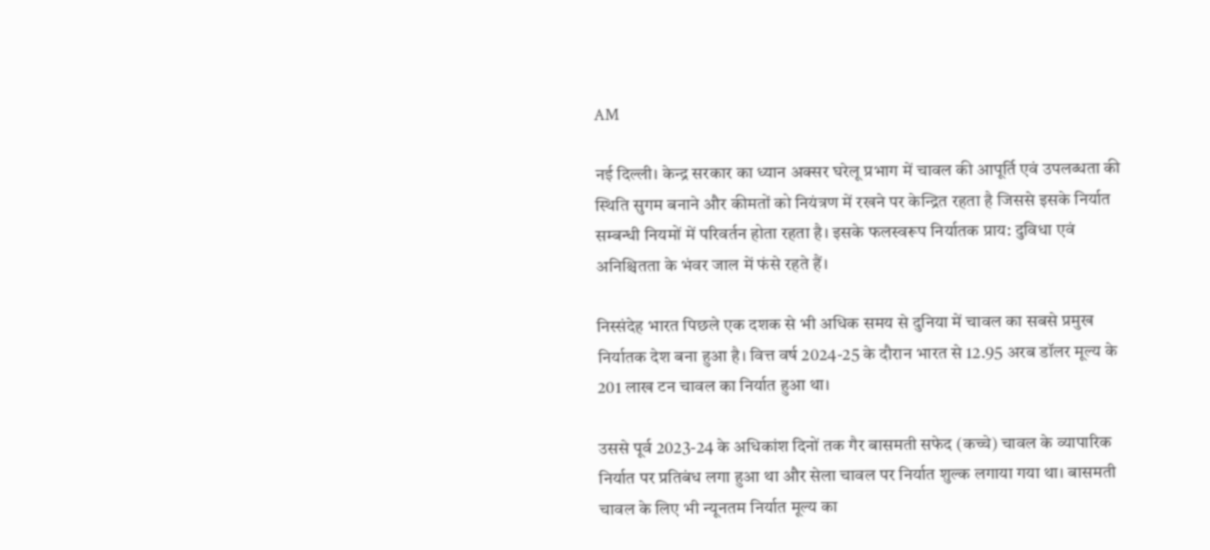AM

नई दिल्ली। केन्द्र सरकार का ध्यान अक्सर घरेलू प्रभाग में चावल की आपूर्ति एवं उपलब्धता की स्थिति सुगम बनाने और कीमतों को नियंत्रण में रखने पर केन्द्रित रहता है जिससे इसके निर्यात सम्बन्धी नियमों में परिवर्तन होता रहता है। इसके फलस्वरूप निर्यातक प्राय: दुविधा एवं अनिश्चितता के भंवर जाल में फंसे रहते हैं।

निस्संदेह भारत पिछले एक दशक से भी अधिक समय से दुनिया में चावल का सबसे प्रमुख निर्यातक देश बना हुआ है। वित्त वर्ष 2024-25 के दौरान भारत से 12.95 अरब डॉलर मूल्य के 201 लाख टन चावल का निर्यात हुआ था।

उससे पूर्व 2023-24 के अधिकांश दिनों तक गैर बासमती सफेद (कच्चे) चावल के व्यापारिक निर्यात पर प्रतिबंध लगा हुआ था और सेला चावल पर निर्यात शुल्क लगाया गया था। बासमती चावल के लिए भी न्यूनतम निर्यात मूल्य का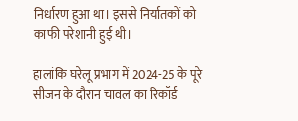निर्धारण हुआ था। इससे निर्यातकों को काफी परेशानी हुई थी।

हालांकि घरेलू प्रभाग में 2024-25 के पूरे सीजन के दौरान चावल का रिकॉर्ड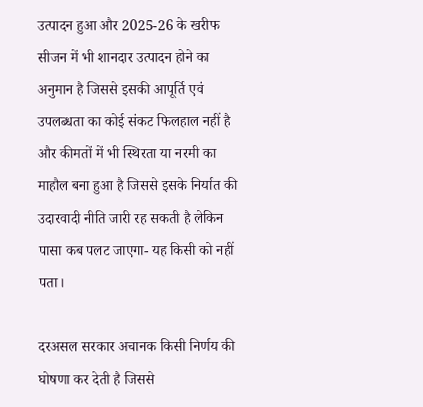उत्पादन हुआ और 2025-26 के खरीफ सीजन में भी शानदार उत्पादन होने का अनुमान है जिससे इसकी आपूर्ति एवं उपलब्धता का कोई संकट फिलहाल नहीं है और कीमतों में भी स्थिरता या नरमी का माहौल बना हुआ है जिससे इसके निर्यात की उदारवादी नीति जारी रह सकती है लेकिन पासा कब पलट जाएगा- यह किसी को नहीं पता।

दरअसल सरकार अचानक किसी निर्णय की घोषणा कर देती है जिससे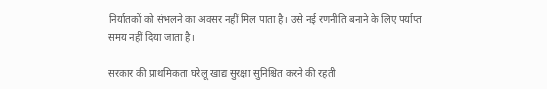निर्यातकों को संभलने का अवसर नहीं मिल पाता है। उसे नई रणनीति बनाने के लिए पर्याप्त समय नहीं दिया जाता है।

सरकार की प्राथमिकता घरेलू खाद्य सुरक्षा सुनिश्चित करने की रहती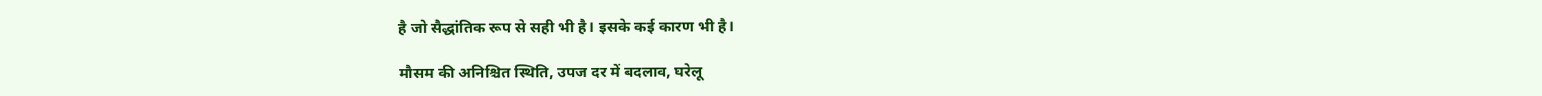है जो सैद्धांतिक रूप से सही भी है। इसके कई कारण भी है।

मौसम की अनिश्चित स्थिति, उपज दर में बदलाव, घरेलू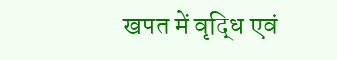खपत में वृद्धि एवं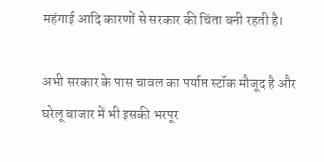महंगाई आदि कारणों से सरकार की चिंता बनी रहती है।

अभी सरकार के पास चावल का पर्याप्त स्टॉक मौजूद है और घरेलू बाजार में भी इसकी भरपूर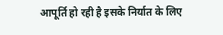आपूर्ति हो रही है इसके निर्यात के लिए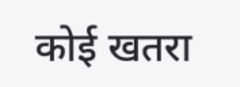कोई खतरा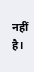नहीं है।